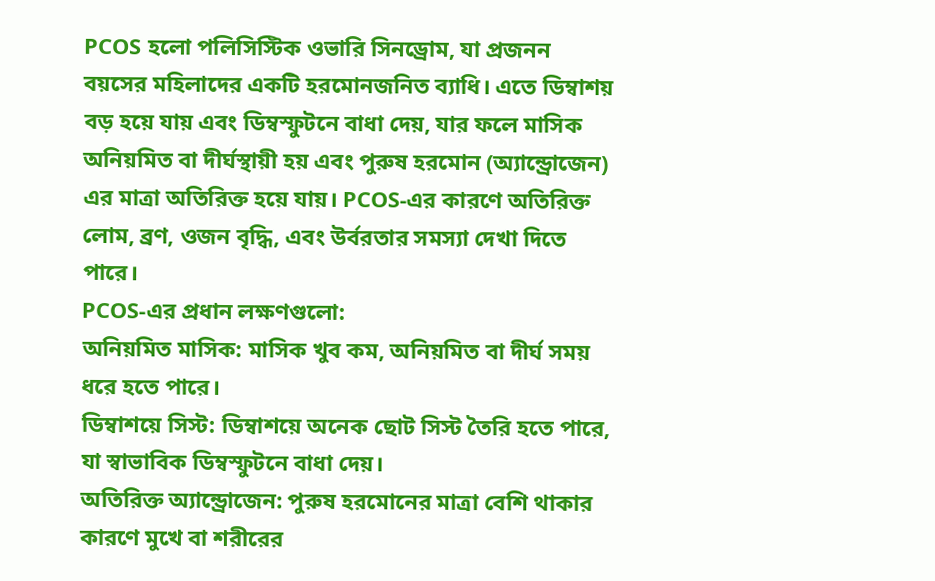PCOS হলো পলিসিস্টিক ওভারি সিনড্রোম, যা প্রজনন বয়সের মহিলাদের একটি হরমোনজনিত ব্যাধি। এতে ডিম্বাশয় বড় হয়ে যায় এবং ডিম্বস্ফুটনে বাধা দেয়, যার ফলে মাসিক অনিয়মিত বা দীর্ঘস্থায়ী হয় এবং পুরুষ হরমোন (অ্যান্ড্রোজেন) এর মাত্রা অতিরিক্ত হয়ে যায়। PCOS-এর কারণে অতিরিক্ত লোম, ব্রণ, ওজন বৃদ্ধি, এবং উর্বরতার সমস্যা দেখা দিতে পারে।
PCOS-এর প্রধান লক্ষণগুলো:
অনিয়মিত মাসিক: মাসিক খুব কম, অনিয়মিত বা দীর্ঘ সময় ধরে হতে পারে।
ডিম্বাশয়ে সিস্ট: ডিম্বাশয়ে অনেক ছোট সিস্ট তৈরি হতে পারে, যা স্বাভাবিক ডিম্বস্ফুটনে বাধা দেয়।
অতিরিক্ত অ্যান্ড্রোজেন: পুরুষ হরমোনের মাত্রা বেশি থাকার কারণে মুখে বা শরীরের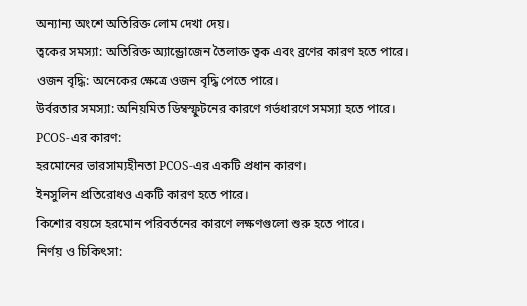অন্যান্য অংশে অতিরিক্ত লোম দেখা দেয়।
ত্বকের সমস্যা: অতিরিক্ত অ্যান্ড্রোজেন তৈলাক্ত ত্বক এবং ব্রণের কারণ হতে পারে।
ওজন বৃদ্ধি: অনেকের ক্ষেত্রে ওজন বৃদ্ধি পেতে পারে।
উর্বরতার সমস্যা: অনিয়মিত ডিম্বস্ফুটনের কারণে গর্ভধারণে সমস্যা হতে পারে।
PCOS-এর কারণ:
হরমোনের ভারসাম্যহীনতা PCOS-এর একটি প্রধান কারণ।
ইনসুলিন প্রতিরোধও একটি কারণ হতে পারে।
কিশোর বয়সে হরমোন পরিবর্তনের কারণে লক্ষণগুলো শুরু হতে পারে।
নির্ণয় ও চিকিৎসা: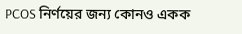PCOS নির্ণয়ের জন্য কোনও একক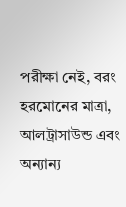পরীক্ষা নেই, বরং হরমোনের মাত্রা, আলট্রাসাউন্ড এবং অন্যান্য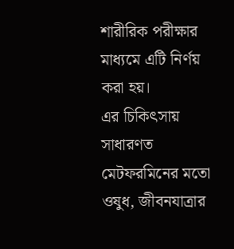শারীরিক পরীক্ষার মাধ্যমে এটি নির্ণয় করা হয়।
এর চিকিৎসায় সাধারণত মেটফরমিনের মতো ওষুধ, জীবনযাত্রার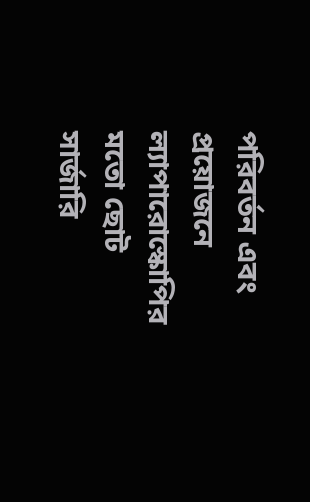পরিবর্তন এবং প্রয়োজনে ল্যাপারোস্কোপির মতো ছোট সার্জারি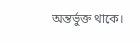অন্তর্ভুক্ত থাকে।